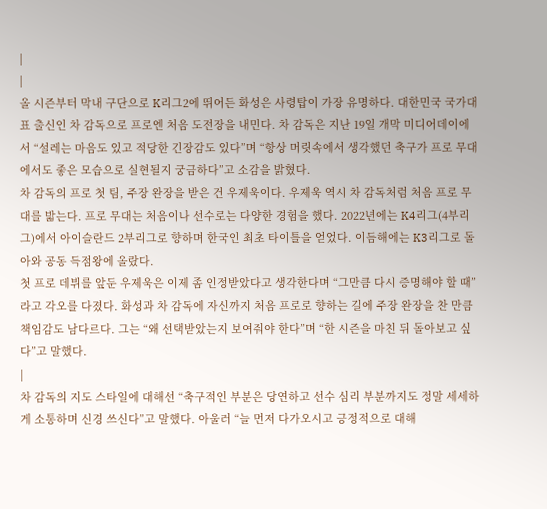|
|
올 시즌부터 막내 구단으로 K리그2에 뛰어든 화성은 사령탑이 가장 유명하다. 대한민국 국가대표 출신인 차 감독으로 프로엔 처음 도전장을 내민다. 차 감독은 지난 19일 개막 미디어데이에서 “설레는 마음도 있고 적당한 긴장감도 있다”며 “항상 머릿속에서 생각했던 축구가 프로 무대에서도 좋은 모습으로 실현될지 궁금하다”고 소감을 밝혔다.
차 감독의 프로 첫 팀, 주장 완장을 받은 건 우제욱이다. 우제욱 역시 차 감독처럼 처음 프로 무대를 밟는다. 프로 무대는 처음이나 선수로는 다양한 경험을 했다. 2022년에는 K4리그(4부리그)에서 아이슬란드 2부리그로 향하며 한국인 최초 타이틀을 얻었다. 이듬해에는 K3리그로 돌아와 공동 득점왕에 올랐다.
첫 프로 데뷔를 앞둔 우제욱은 이제 좀 인정받았다고 생각한다며 “그만큼 다시 증명해야 할 때”라고 각오를 다졌다. 화성과 차 감독에 자신까지 처음 프로로 향하는 길에 주장 완장을 찬 만큼 책임감도 남다르다. 그는 “왜 선택받았는지 보여줘야 한다”며 “한 시즌을 마친 뒤 돌아보고 싶다”고 말했다.
|
차 감독의 지도 스타일에 대해선 “축구적인 부분은 당연하고 선수 심리 부분까지도 정말 세세하게 소통하며 신경 쓰신다”고 말했다. 아울러 “늘 먼저 다가오시고 긍정적으로 대해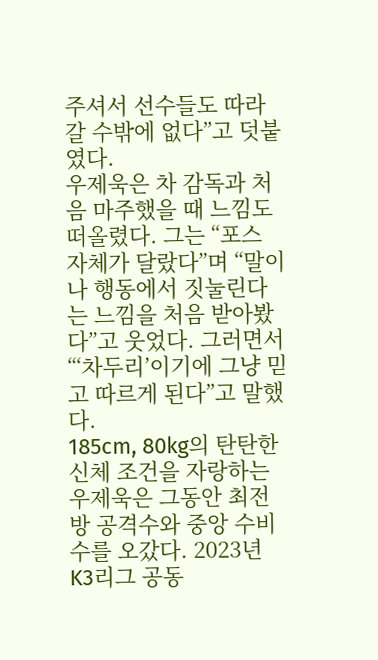주셔서 선수들도 따라갈 수밖에 없다”고 덧붙였다.
우제욱은 차 감독과 처음 마주했을 때 느낌도 떠올렸다. 그는 “포스 자체가 달랐다”며 “말이나 행동에서 짓눌린다는 느낌을 처음 받아봤다”고 웃었다. 그러면서 “‘차두리’이기에 그냥 믿고 따르게 된다”고 말했다.
185cm, 80kg의 탄탄한 신체 조건을 자랑하는 우제욱은 그동안 최전방 공격수와 중앙 수비수를 오갔다. 2023년 K3리그 공동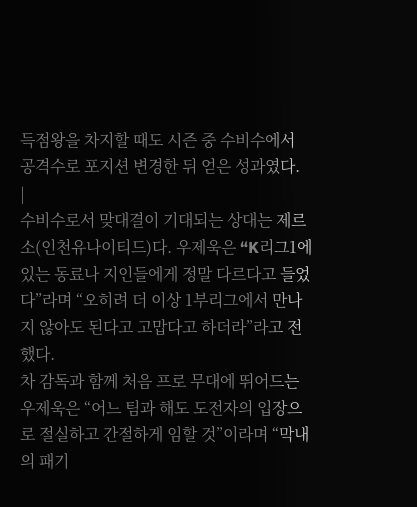득점왕을 차지할 때도 시즌 중 수비수에서 공격수로 포지션 변경한 뒤 얻은 성과였다.
|
수비수로서 맞대결이 기대되는 상대는 제르소(인천유나이티드)다. 우제욱은 “K리그1에 있는 동료나 지인들에게 정말 다르다고 들었다”라며 “오히려 더 이상 1부리그에서 만나지 않아도 된다고 고맙다고 하더라”라고 전했다.
차 감독과 함께 처음 프로 무대에 뛰어드는 우제욱은 “어느 팀과 해도 도전자의 입장으로 절실하고 간절하게 임할 것”이라며 “막내의 패기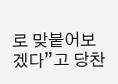로 맞붙어보겠다”고 당찬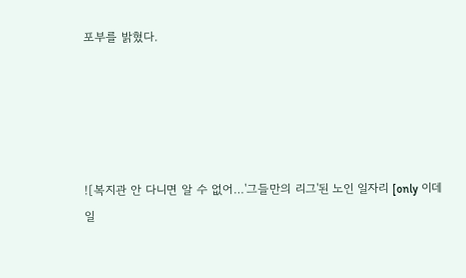포부를 밝혔다.





![복지관 안 다니면 알 수 없어…'그들만의 리그'된 노인 일자리 [only 이데일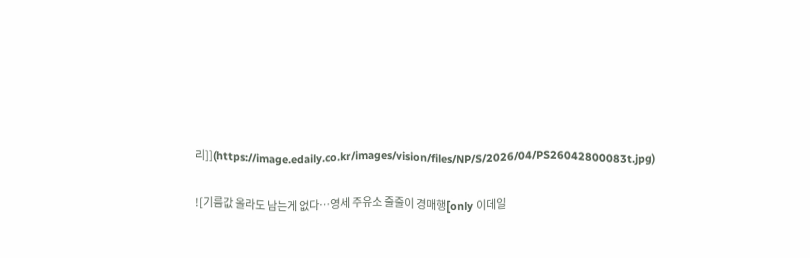리]](https://image.edaily.co.kr/images/vision/files/NP/S/2026/04/PS26042800083t.jpg)

![기름값 올라도 남는게 없다…영세 주유소 줄줄이 경매행[only 이데일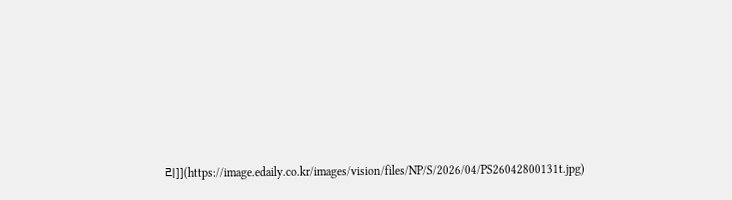리]](https://image.edaily.co.kr/images/vision/files/NP/S/2026/04/PS26042800131t.jpg)